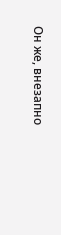Он же, внезапно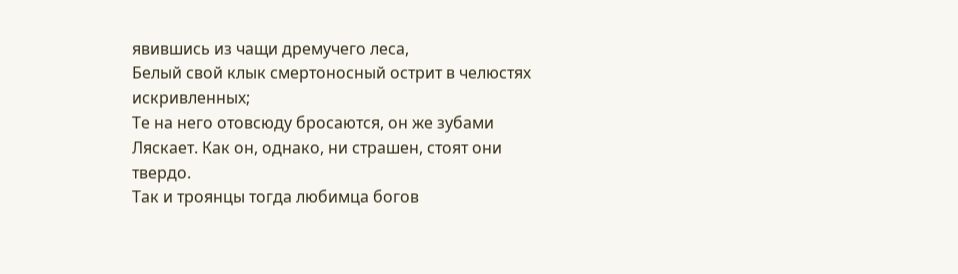явившись из чащи дремучего леса,
Белый свой клык смертоносный острит в челюстях искривленных;
Те на него отовсюду бросаются, он же зубами
Ляскает. Как он, однако, ни страшен, стоят они твердо.
Так и троянцы тогда любимца богов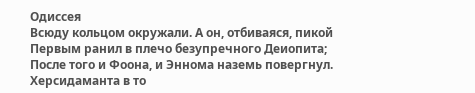Одиссея
Всюду кольцом окружали. А он, отбиваяся, пикой
Первым ранил в плечо безупречного Деиопита;
После того и Фоона, и Эннома наземь повергнул.
Херсидаманта в то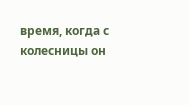время, когда с колесницы он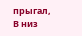прыгал,
В низ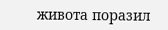живота поразил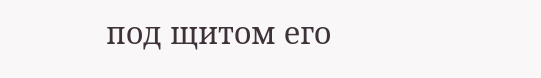под щитом его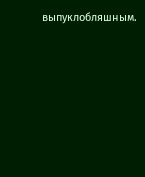выпуклобляшным.